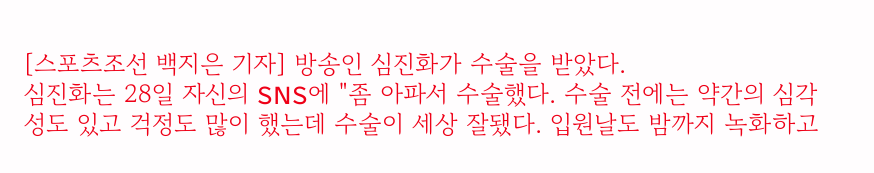[스포츠조선 백지은 기자] 방송인 심진화가 수술을 받았다.
심진화는 28일 자신의 SNS에 "좀 아파서 수술했다. 수술 전에는 약간의 심각성도 있고 걱정도 많이 했는데 수술이 세상 잘됐다. 입원날도 밤까지 녹화하고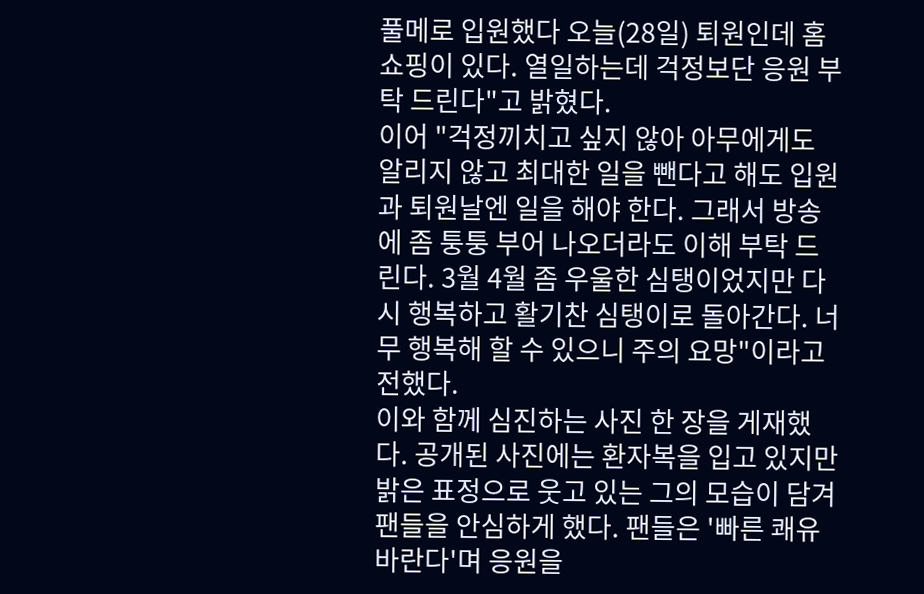풀메로 입원했다 오늘(28일) 퇴원인데 홈쇼핑이 있다. 열일하는데 걱정보단 응원 부탁 드린다"고 밝혔다.
이어 "걱정끼치고 싶지 않아 아무에게도 알리지 않고 최대한 일을 뺀다고 해도 입원과 퇴원날엔 일을 해야 한다. 그래서 방송에 좀 퉁퉁 부어 나오더라도 이해 부탁 드린다. 3월 4월 좀 우울한 심탱이었지만 다시 행복하고 활기찬 심탱이로 돌아간다. 너무 행복해 할 수 있으니 주의 요망"이라고 전했다.
이와 함께 심진하는 사진 한 장을 게재했다. 공개된 사진에는 환자복을 입고 있지만 밝은 표정으로 웃고 있는 그의 모습이 담겨 팬들을 안심하게 했다. 팬들은 '빠른 쾌유 바란다'며 응원을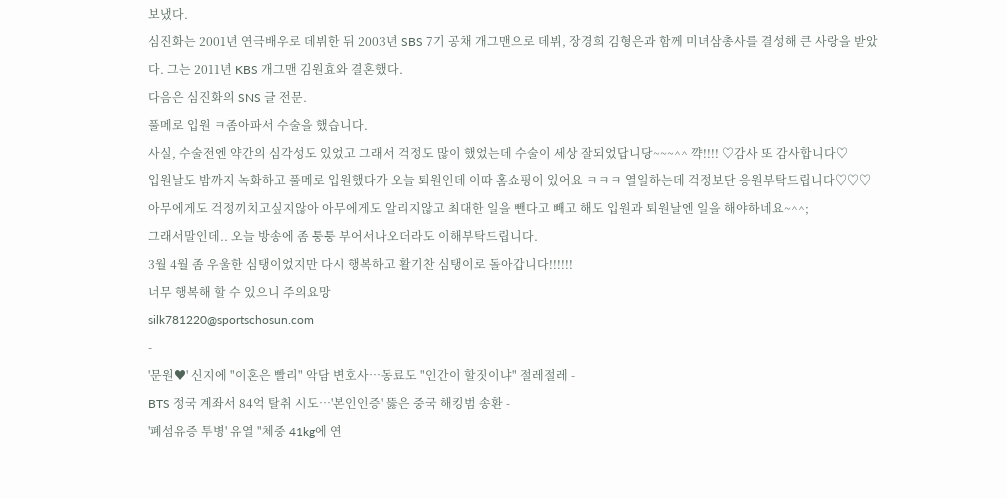보냈다.
심진화는 2001년 연극배우로 데뷔한 뒤 2003년 SBS 7기 공채 개그맨으로 데뷔, 장경희 김형은과 함께 미녀삼총사를 결성해 큰 사랑을 받았다. 그는 2011년 KBS 개그맨 김원효와 결혼했다.
다음은 심진화의 SNS 글 전문.
풀메로 입원 ㅋ좀아파서 수술을 했습니다.
사실, 수술전엔 약간의 심각성도 있었고 그래서 걱정도 많이 했었는데 수술이 세상 잘되었답니당~~~^^ 꺅!!!! ♡감사 또 감사합니다♡
입원날도 밤까지 녹화하고 풀메로 입원했다가 오늘 퇴원인데 이따 홈쇼핑이 있어요 ㅋㅋㅋ 열일하는데 걱정보단 응원부탁드립니다♡♡♡
아무에게도 걱정끼치고싶지않아 아무에게도 알리지않고 최대한 일을 뺀다고 빼고 해도 입원과 퇴원날엔 일을 해야하네요~^^;
그래서말인데.. 오늘 방송에 좀 퉁퉁 부어서나오더라도 이해부탁드립니다.
3월 4월 좀 우울한 심탱이었지만 다시 행복하고 활기찬 심탱이로 돌아갑니다!!!!!!
너무 행복해 할 수 있으니 주의요망
silk781220@sportschosun.com
-
'문원♥' 신지에 "이혼은 빨리" 악담 변호사…동료도 "인간이 할짓이냐" 절레절레 -
BTS 정국 계좌서 84억 탈취 시도…'본인인증' 뚫은 중국 해킹범 송환 -
'폐섬유증 투병' 유열 "체중 41kg에 연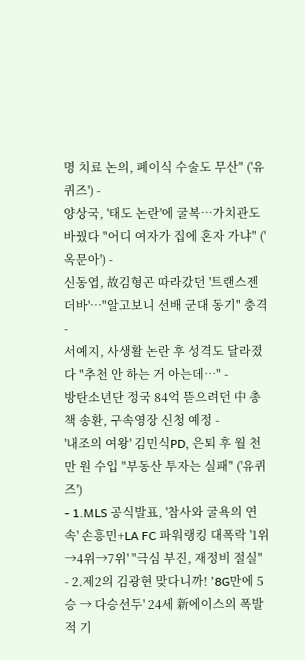명 치료 논의, 폐이식 수술도 무산" ('유퀴즈') -
양상국, '태도 논란'에 굴복…가치관도 바꿨다 "어디 여자가 집에 혼자 가냐" ('옥문아') -
신동엽, 故김형곤 따라갔던 '트랜스젠더바'…"알고보니 선배 군대 동기" 충격 -
서예지, 사생활 논란 후 성격도 달라졌다 "추천 안 하는 거 아는데…" -
방탄소년단 정국 84억 뜯으려던 中 총책 송환, 구속영장 신청 예정 -
'내조의 여왕' 김민식PD, 은퇴 후 월 천만 원 수입 "부동산 투자는 실패" ('유퀴즈')
- 1.MLS 공식발표, '참사와 굴욕의 연속' 손흥민+LA FC 파워랭킹 대폭락 '1위→4위→7위' "극심 부진, 재정비 절실"
- 2.제2의 김광현 맞다니까! '8G만에 5승 → 다승선두' 24세 新에이스의 폭발적 기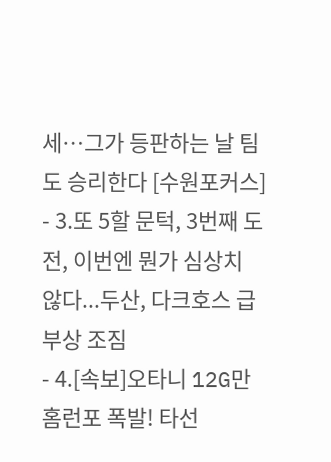세…그가 등판하는 날 팀도 승리한다 [수원포커스]
- 3.또 5할 문턱, 3번째 도전, 이번엔 뭔가 심상치 않다...두산, 다크호스 급부상 조짐
- 4.[속보]오타니 12G만 홈런포 폭발! 타선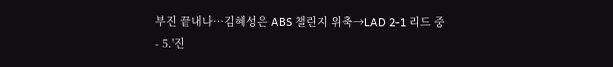부진 끝내나…김혜성은 ABS 챌린지 위축→LAD 2-1 리드 중
- 5.'진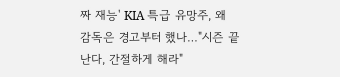짜 재능' KIA 특급 유망주, 왜 감독은 경고부터 했나…"시즌 끝난다, 간절하게 해라"